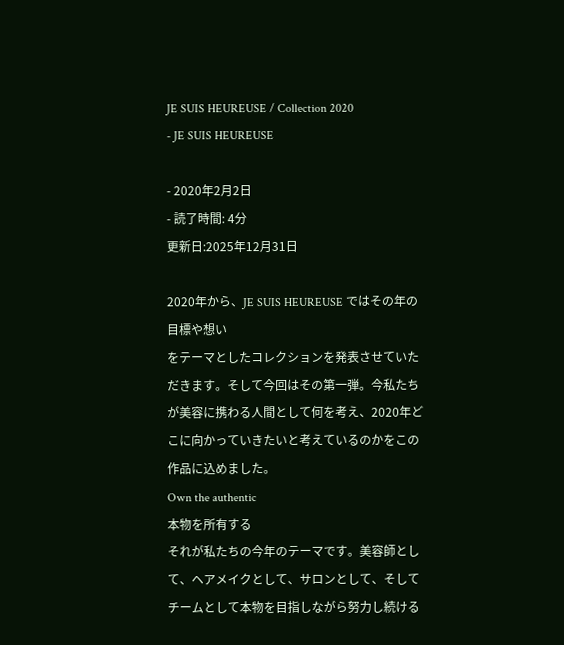JE SUIS HEUREUSE / Collection 2020
- JE SUIS HEUREUSE

- 2020年2月2日
- 読了時間: 4分
更新日:2025年12月31日

2020年から、JE SUIS HEUREUSE ではその年の目標や想い
をテーマとしたコレクションを発表させていただきます。そして今回はその第一弾。今私たちが美容に携わる人間として何を考え、2020年どこに向かっていきたいと考えているのかをこの作品に込めました。
Own the authentic
本物を所有する
それが私たちの今年のテーマです。美容師として、ヘアメイクとして、サロンとして、そしてチームとして本物を目指しながら努力し続ける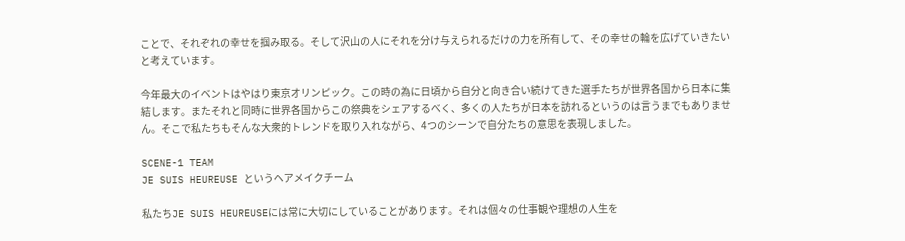ことで、それぞれの幸せを掴み取る。そして沢山の人にそれを分け与えられるだけの力を所有して、その幸せの輪を広げていきたいと考えています。

今年最大のイベントはやはり東京オリンピック。この時の為に日頃から自分と向き合い続けてきた選手たちが世界各国から日本に集結します。またそれと同時に世界各国からこの祭典をシェアするべく、多くの人たちが日本を訪れるというのは言うまでもありません。そこで私たちもそんな大衆的トレンドを取り入れながら、4つのシーンで自分たちの意思を表現しました。

SCENE-1 TEAM
JE SUIS HEUREUSE というヘアメイクチーム

私たちJE SUIS HEUREUSEには常に大切にしていることがあります。それは個々の仕事観や理想の人生を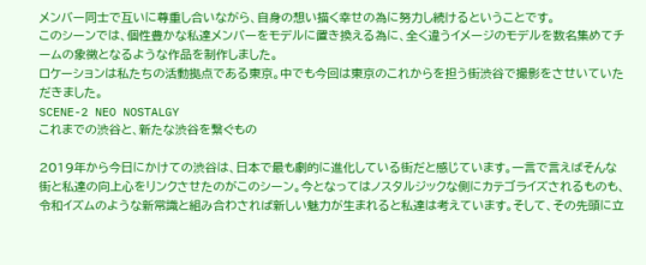メンバー同士で互いに尊重し合いながら、自身の想い描く幸せの為に努力し続けるということです。
このシーンでは、個性豊かな私達メンバーをモデルに置き換える為に、全く違うイメージのモデルを数名集めてチームの象徴となるような作品を制作しました。
ロケーションは私たちの活動拠点である東京。中でも今回は東京のこれからを担う街渋谷で撮影をさせいていただきました。
SCENE-2 NEO NOSTALGY
これまでの渋谷と、新たな渋谷を繋ぐもの

2019年から今日にかけての渋谷は、日本で最も劇的に進化している街だと感じています。一言で言えばそんな街と私達の向上心をリンクさせたのがこのシーン。今となってはノスタルジックな側にカテゴライズされるものも、令和イズムのような新常識と組み合わされば新しい魅力が生まれると私達は考えています。そして、その先頭に立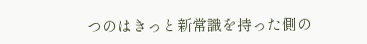つのはきっと新常識を持った側の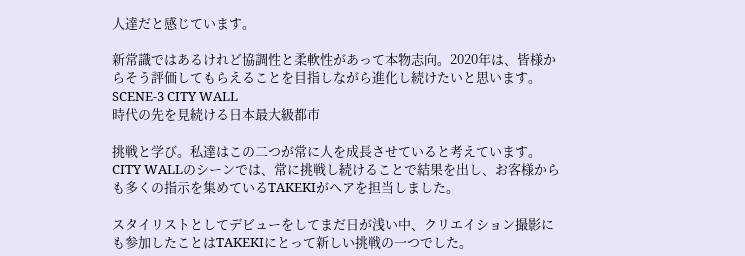人達だと感じています。

新常識ではあるけれど協調性と柔軟性があって本物志向。2020年は、皆様からそう評価してもらえることを目指しながら進化し続けたいと思います。
SCENE-3 CITY WALL
時代の先を見続ける日本最大級都市

挑戦と学び。私達はこの二つが常に人を成長させていると考えています。
CITY WALLのシーンでは、常に挑戦し続けることで結果を出し、お客様からも多くの指示を集めているTAKEKIがヘアを担当しました。

スタイリストとしてデビューをしてまだ日が浅い中、クリエイション撮影にも参加したことはTAKEKIにとって新しい挑戦の一つでした。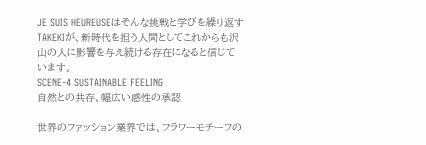JE SUIS HEUREUSEはそんな挑戦と学びを繰り返す TAKEKIが、新時代を担う人間としてこれからも沢山の人に影響を与え続ける存在になると信じています。
SCENE-4 SUSTAINABLE FEELING
自然との共存、幅広い感性の承認

世界のファッション業界では、フラワーモチーフの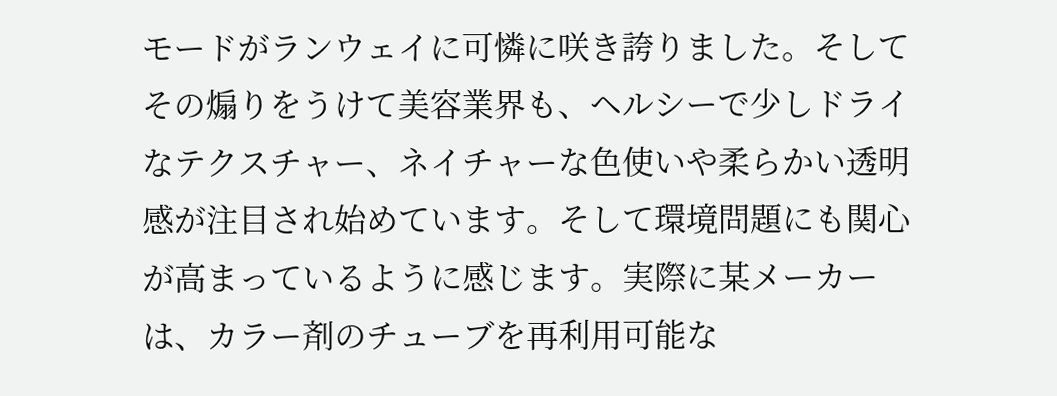モードがランウェイに可憐に咲き誇りました。そしてその煽りをうけて美容業界も、ヘルシーで少しドライなテクスチャー、ネイチャーな色使いや柔らかい透明感が注目され始めています。そして環境問題にも関心が高まっているように感じます。実際に某メーカーは、カラー剤のチューブを再利用可能な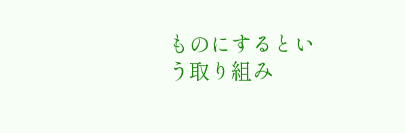ものにするという取り組み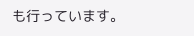も行っています。